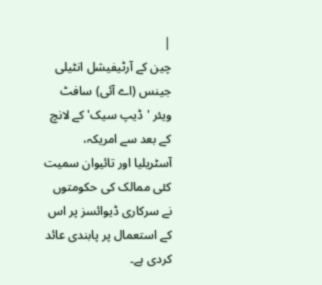|
چین کے آرٹیفیشل انٹیلی جینس (اے آئی) سافٹ ویئر 'ڈیپ سیک' کے لانچ کے بعد سے امریکہ، آسٹریلیا اور تائیوان سمیت کئی ممالک کی حکومتوں نے سرکاری ڈیوائسز پر اس کے استعمال پر پابندی عائد کردی ہے۔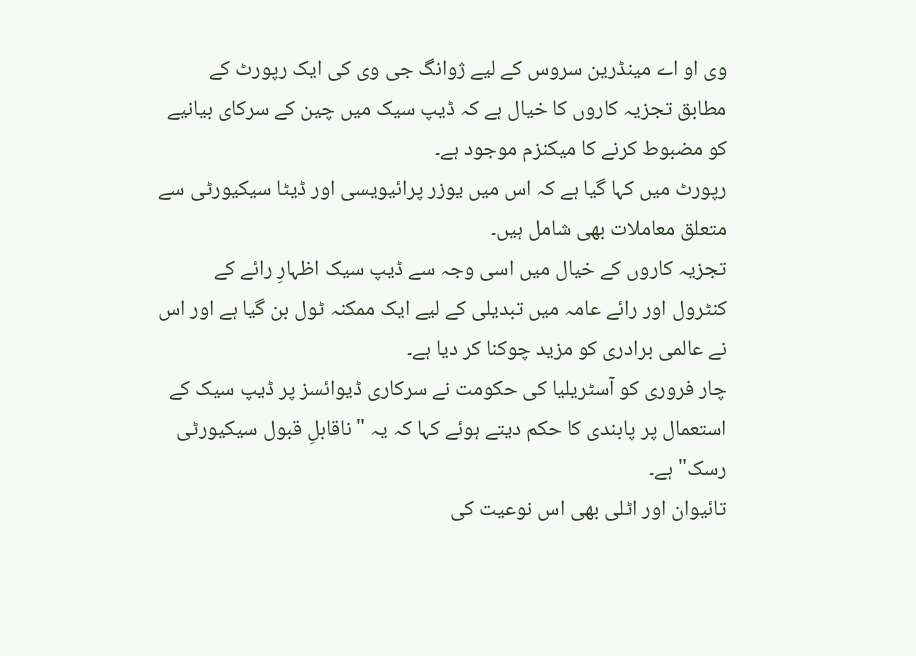وی او اے مینڈرین سروس کے لیے ژوانگ جی وی کی ایک رپورٹ کے مطابق تجزیہ کاروں کا خیال ہے کہ ڈیپ سیک میں چین کے سرکای بیانیے کو مضبوط کرنے کا میکنزم موجود ہے۔
رپورٹ میں کہا گیا ہے کہ اس میں یوزر پرائیویسی اور ڈیٹا سیکیورٹی سے متعلق معاملات بھی شامل ہیں۔
تجزیہ کاروں کے خیال میں اسی وجہ سے ڈیپ سیک اظہارِ رائے کے کنٹرول اور رائے عامہ میں تبدیلی کے لیے ایک ممکنہ ٹول بن گیا ہے اور اس نے عالمی برادری کو مزید چوکنا کر دیا ہے۔
چار فروری کو آسٹریلیا کی حکومت نے سرکاری ڈیوائسز پر ڈیپ سیک کے استعمال پر پابندی کا حکم دیتے ہوئے کہا کہ یہ "ناقابلِ قبول سیکیورٹی رسک" ہے۔
تائیوان اور اٹلی بھی اس نوعیت کی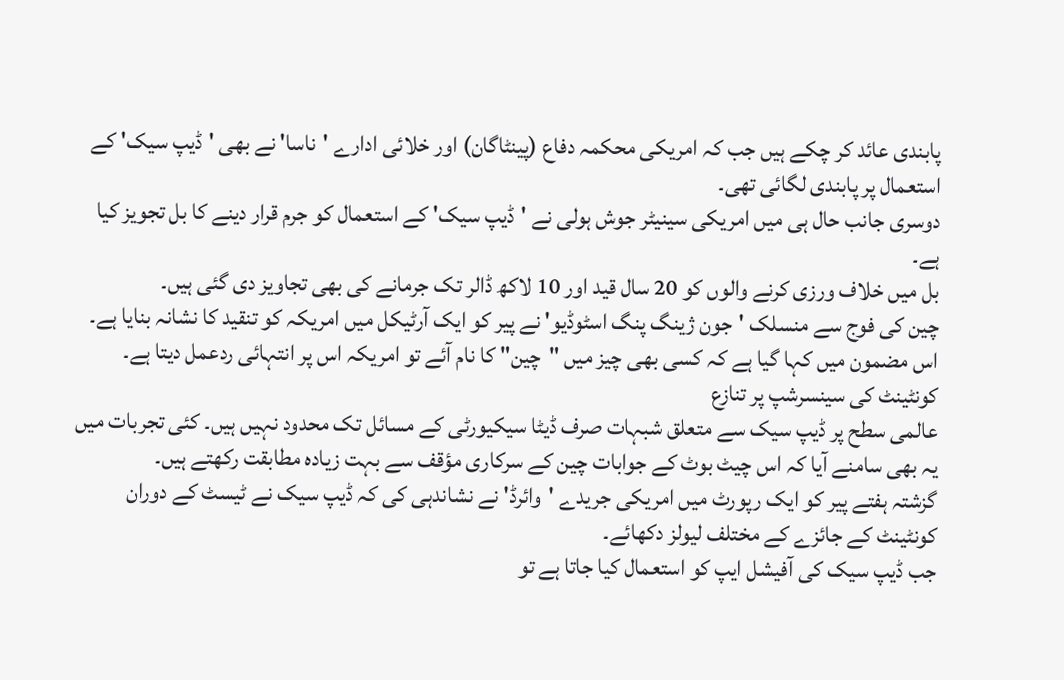پابندی عائد کر چکے ہیں جب کہ امریکی محکمہ دفاع (پینٹاگان) اور خلائی ادارے 'ناسا' نے بھی 'ڈیپ سیک' کے استعمال پر پابندی لگائی تھی۔
دوسری جانب حال ہی میں امریکی سینیٹر جوش ہولی نے 'ڈیپ سیک' کے استعمال کو جرم قرار دینے کا بل تجویز کیا ہے۔
بل میں خلاف ورزی کرنے والوں کو 20 سال قید اور 10 لاکھ ڈالر تک جرمانے کی بھی تجاویز دی گئی ہیں۔
چین کی فوج سے منسلک 'جون ژینگ پنگ اسٹوڈیو' نے پیر کو ایک آرٹیکل میں امریکہ کو تنقید کا نشانہ بنایا ہے۔ اس مضمون میں کہا گیا ہے کہ کسی بھی چیز میں "چین" کا نام آئے تو امریکہ اس پر انتہائی ردعمل دیتا ہے۔
کونٹینٹ کی سینسرشپ پر تنازع
عالمی سطح پر ڈیپ سیک سے متعلق شبہات صرف ڈیٹا سیکیورٹی کے مسائل تک محدود نہیں ہیں۔ کئی تجربات میں یہ بھی سامنے آیا کہ اس چیٹ بوٹ کے جوابات چین کے سرکاری مؤقف سے بہت زیادہ مطابقت رکھتے ہیں۔
گزشتہ ہفتے پیر کو ایک رپورٹ میں امریکی جریدے 'وائرڈ' نے نشاندہی کی کہ ڈیپ سیک نے ٹیسٹ کے دوران کونٹینٹ کے جائزے کے مختلف لیولز دکھائے۔
جب ڈیپ سیک کی آفیشل ایپ کو استعمال کیا جاتا ہے تو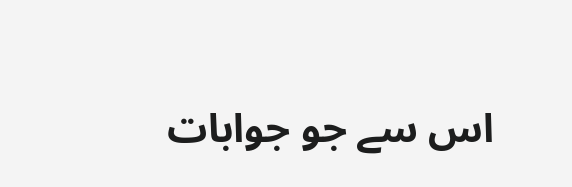اس سے جو جوابات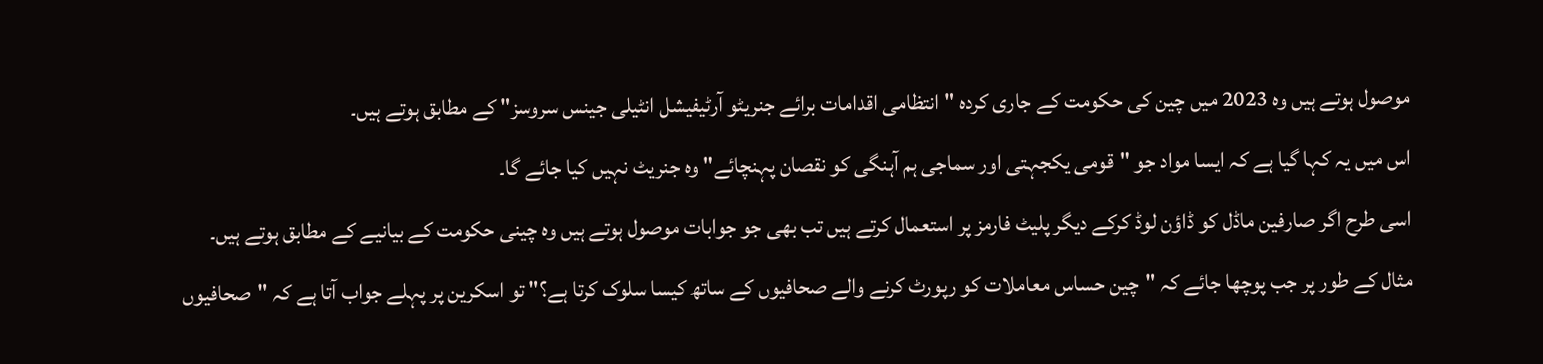موصول ہوتے ہیں وہ 2023 میں چین کی حکومت کے جاری کردہ "انتظامی اقدامات برائے جنریٹو آرٹیفیشل انٹیلی جینس سروسز" کے مطابق ہوتے ہیں۔
اس میں یہ کہا گیا ہے کہ ایسا مواد جو "قومی یکجہتی اور سماجی ہم آہنگی کو نقصان پہنچائے" وہ جنریٹ نہیں کیا جائے گا۔
اسی طرح اگر صارفین ماڈل کو ڈاؤن لوڈ کرکے دیگر پلیٹ فارمز پر استعمال کرتے ہیں تب بھی جو جوابات موصول ہوتے ہیں وہ چینی حکومت کے بیانیے کے مطابق ہوتے ہیں۔
مثال کے طور پر جب پوچھا جائے کہ "چین حساس معاملات کو رپورٹ کرنے والے صحافیوں کے ساتھ کیسا سلوک کرتا ہے؟" تو اسکرین پر پہلے جواب آتا ہے کہ "صحافیوں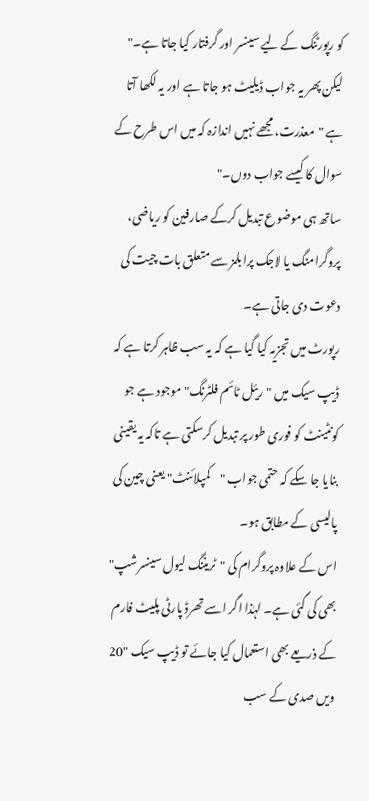کو رپورٹنگ کے لیے سینسر اور گرفتار کیا جاتا ہے۔" لیکن پھر یہ جواب ڈیلیٹ ہو جاتا ہے اور یہ لکھا آتا ہے "معذرت، مجھے نہیں اندازہ کہ میں اس طرح کے سوال کا کیسے جواب دوں۔"
ساتھ ہی موضوع تبدیل کرکے صارفین کو ریاضی، پروگرامنگ یا لاجک پرابلمز سے متعلق بات چیت کی دعوت دی جاتی ہے۔
رپورٹ میں تجزیہ کیا گیا ہے کہ یہ سب ظاہر کرتا ہے کہ ڈیپ سیک میں "ریئل ٹائم فلٹرنگ" موجود ہے جو کونٹینٹ کو فوری طور پر تبدیل کرسکتی ہے تاکہ یہ یقینی بنایا جا سکے کہ حتمی جواب "کمپلائنٹ" یعنی چین کی پالیسی کے مطابق ہو۔
اس کے علاوہ پروگرام کی "ٹریننگ لیول سینسرشپ" بھی کی گئی ہے۔ لہٰذا اگر اسے تھرڈ پارٹی پلیٹ فارم کے ذریعے بھی استعمال کیا جائے تو ڈیپ سیک "20 ویں صدی کے سب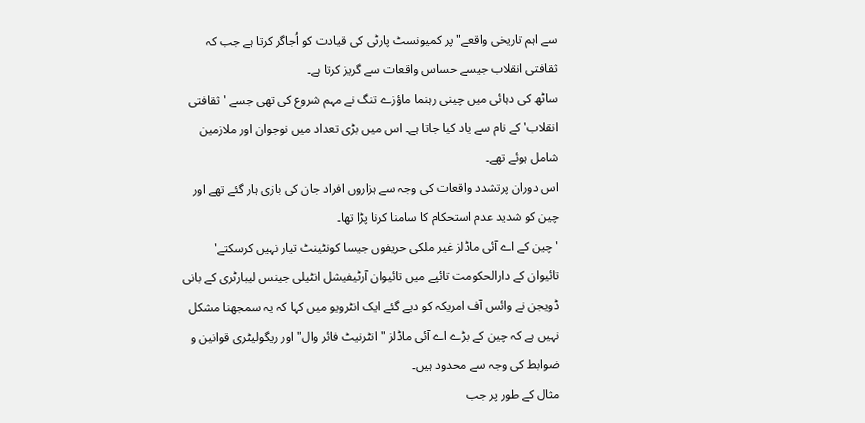سے اہم تاریخی واقعے" پر کمیونسٹ پارٹی کی قیادت کو اُجاگر کرتا ہے جب کہ ثقافتی انقلاب جیسے حساس واقعات سے گریز کرتا ہے۔
ساٹھ کی دہائی میں چینی رہنما ماؤزے تنگ نے مہم شروع کی تھی جسے 'ثقافتی انقلاب' کے نام سے یاد کیا جاتا ہے۔ اس میں بڑی تعداد میں نوجوان اور ملازمین شامل ہوئے تھے۔
اس دوران پرتشدد واقعات کی وجہ سے ہزاروں افراد جان کی بازی ہار گئے تھے اور چین کو شدید عدم استحکام کا سامنا کرنا پڑا تھا۔
'چین کے اے آئی ماڈلز غیر ملکی حریفوں جیسا کونٹینٹ تیار نہیں کرسکتے'
تائیوان کے دارالحکومت تائپے میں تائیوان آرٹیفیشل انٹیلی جینس لیبارٹری کے بانی ڈویجن نے وائس آف امریکہ کو دیے گئے ایک انٹرویو میں کہا کہ یہ سمجھنا مشکل نہیں ہے کہ چین کے بڑے اے آئی ماڈلز "انٹرنیٹ فائر وال" اور ریگولیٹری قوانین و ضوابط کی وجہ سے محدود ہیں۔
مثال کے طور پر جب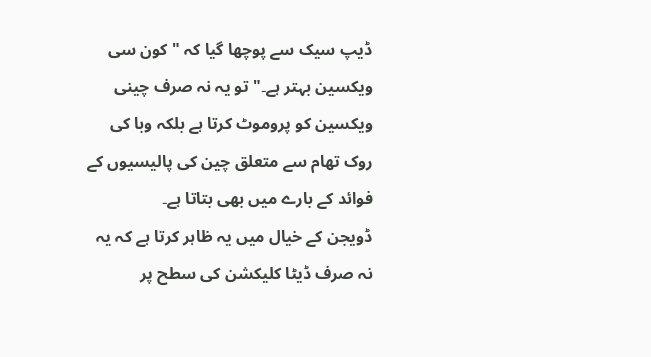ڈیپ سیک سے پوچھا گیا کہ "کون سی ویکسین بہتر ہے۔" تو یہ نہ صرف چینی ویکسین کو پروموٹ کرتا ہے بلکہ وبا کی روک تھام سے متعلق چین کی پالیسیوں کے فوائد کے بارے میں بھی بتاتا ہے۔
ڈویجن کے خیال میں یہ ظاہر کرتا ہے کہ یہ نہ صرف ڈیٹا کلیکشن کی سطح پر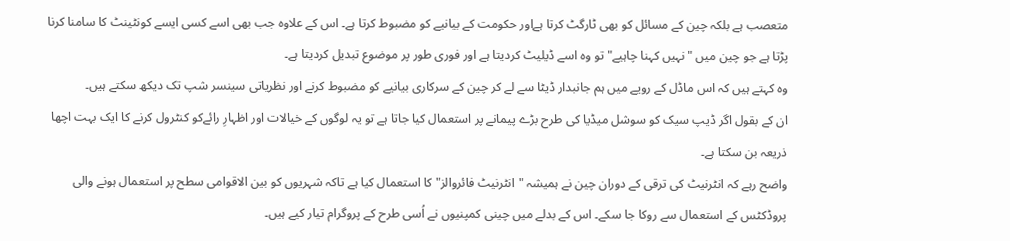متعصب ہے بلکہ چین کے مسائل کو بھی ٹارگٹ کرتا ہےاور حکومت کے بیانیے کو مضبوط کرتا ہے۔ اس کے علاوہ جب بھی اسے کسی ایسے کونٹینٹ کا سامنا کرنا پڑتا ہے جو چین میں "نہیں کہنا چاہیے" تو وہ اسے ڈیلیٹ کردیتا ہے اور فوری طور پر موضوع تبدیل کردیتا ہے۔
وہ کہتے ہیں کہ اس ماڈل کے رویے میں ہم جانبدار ڈیٹا سے لے کر چین کے سرکاری بیانیے کو مضبوط کرنے اور نظریاتی سینسر شپ تک دیکھ سکتے ہیں۔
ان کے بقول اگر ڈیپ سیک کو سوشل میڈیا کی طرح بڑے پیمانے پر استعمال کیا جاتا ہے تو یہ لوگوں کے خیالات اور اظہارِ رائےکو کنٹرول کرنے کا ایک بہت اچھا ذریعہ بن سکتا ہے۔
واضح رہے کہ انٹرنیٹ کی ترقی کے دوران چین نے ہمیشہ "انٹرنیٹ فائروالز" کا استعمال کیا ہے تاکہ شہریوں کو بین الاقوامی سطح پر استعمال ہونے والی پروڈکٹس کے استعمال سے روکا جا سکے۔ اس کے بدلے میں چینی کمپنیوں نے اُسی طرح کے پروگرام تیار کیے ہیں۔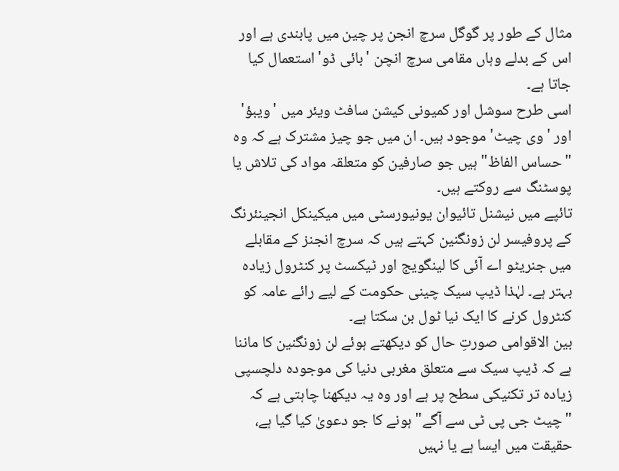مثال کے طور پر گوگل سرچ انجن پر چین میں پابندی ہے اور اس کے بدلے وہاں مقامی سرچ انچن 'بائی ڈو'استعمال کیا جاتا ہے۔
اسی طرح سوشل اور کمیونی کیشن سافٹ ویئر میں 'ویبؤ' اور 'وی چیٹ' موجود ہیں۔ ان میں جو چیز مشترک ہے کہ وہ "حساس الفاظ" ہیں جو صارفین کو متعلقہ مواد کی تلاش یا پوسٹنگ سے روکتے ہیں۔
تائپے میں نیشنل تائیوان یونیورسٹی میں میکینکل انجینئرنگ کے پروفیسر لن زونگنین کہتے ہیں کہ سرچ انجنز کے مقابلے میں جنریٹو اے آئی کا لینگویج اور ٹیکسٹ پر کنٹرول زیادہ بہتر ہے۔ لہٰذا ڈیپ سیک چینی حکومت کے لیے رائے عامہ کو کنٹرول کرنے کا ایک نیا ٹول بن سکتا ہے۔
بین الاقوامی صورتِ حال کو دیکھتے ہوئے لن زونگنین کا ماننا ہے کہ ڈیپ سیک سے متعلق مغربی دنیا کی موجودہ دلچسپی زیادہ تر تکنیکی سطح پر ہے اور وہ یہ دیکھنا چاہتی ہے کہ "چیٹ جی پی ٹی سے آگے" ہونے کا جو دعویٰ کیا گیا ہے، حقیقت میں ایسا ہے یا نہیں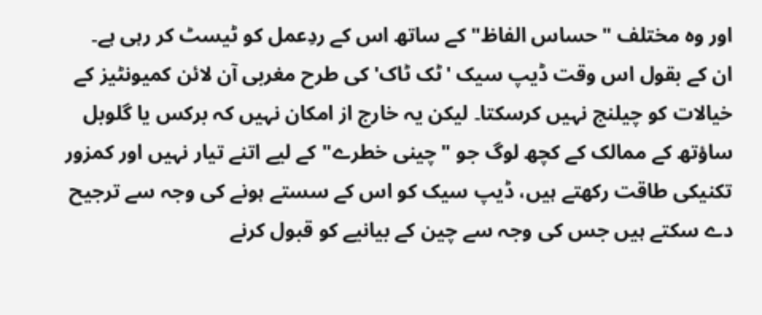اور وہ مختلف "حساس الفاظ" کے ساتھ اس کے ردِعمل کو ٹیسٹ کر رہی ہے۔
ان کے بقول اس وقت ڈیپ سیک 'ٹک ٹاک' کی طرح مغربی آن لائن کمیونٹیز کے خیالات کو چیلنج نہیں کرسکتا۔ لیکن یہ خارج از امکان نہیں کہ برکس یا گلوبل ساؤتھ کے ممالک کے کچھ لوگ جو "چینی خطرے" کے لیے اتنے تیار نہیں اور کمزور تکنیکی طاقت رکھتے ہیں، ڈیپ سیک کو اس کے سستے ہونے کی وجہ سے ترجیح دے سکتے ہیں جس کی وجہ سے چین کے بیانیے کو قبول کرنے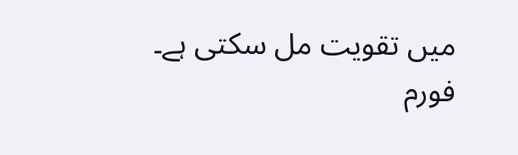میں تقویت مل سکتی ہے۔
فورم